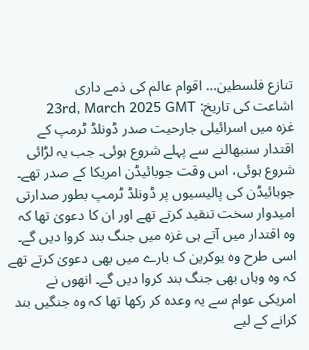تنازع فلسطین… اقوام عالم کی ذمے داری
اشاعت کی تاریخ: 23rd, March 2025 GMT
غزہ میں اسرائیلی جارحیت صدر ڈونلڈ ٹرمپ کے اقتدار سنبھالنے سے پہلے شروع ہوئی۔ جب یہ لڑائی شروع ہوئی، اس وقت جوبائیڈن امریکا کے صدر تھے۔ جوبائیڈن کی پالیسیوں پر ڈونلڈ ٹرمپ بطور صدارتی امیدوار سخت تنقید کرتے تھے اور ان کا دعویٰ تھا کہ وہ اقتدار میں آتے ہی غزہ میں جنگ بند کروا دیں گے۔
اسی طرح وہ یوکرین ک بارے میں بھی دعویٰ کرتے تھے کہ وہ وہاں بھی جنگ بند کروا دیں گے۔ انھوں نے امریکی عوام سے یہ وعدہ کر رکھا تھا کہ وہ جنگیں بند کرانے کے لیے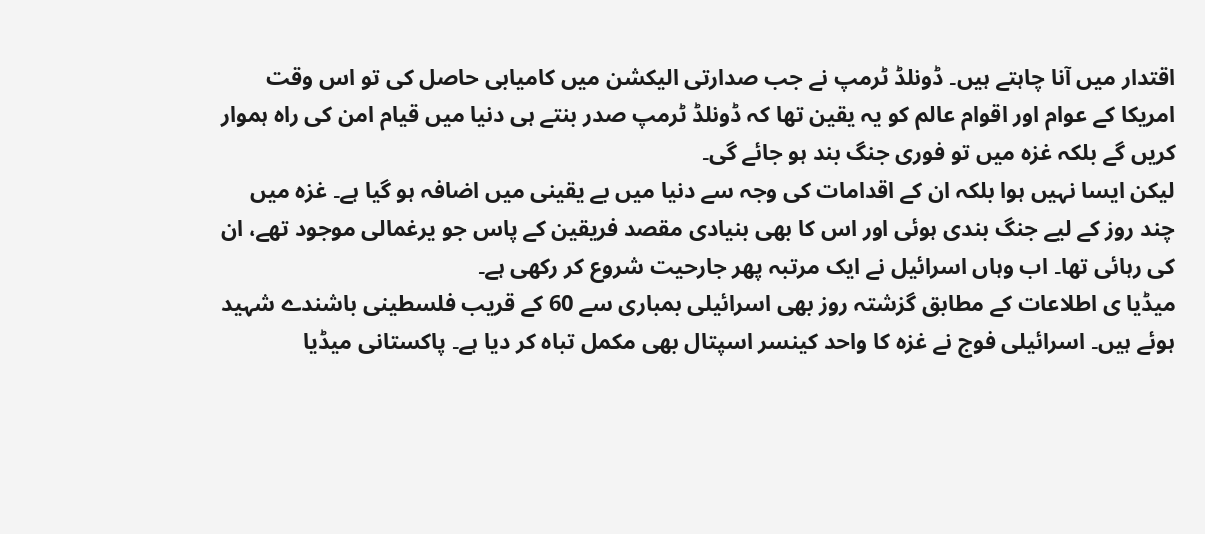اقتدار میں آنا چاہتے ہیں۔ ڈونلڈ ٹرمپ نے جب صدارتی الیکشن میں کامیابی حاصل کی تو اس وقت امریکا کے عوام اور اقوام عالم کو یہ یقین تھا کہ ڈونلڈ ٹرمپ صدر بنتے ہی دنیا میں قیام امن کی راہ ہموار کریں گے بلکہ غزہ میں تو فوری جنگ بند ہو جائے گی۔
لیکن ایسا نہیں ہوا بلکہ ان کے اقدامات کی وجہ سے دنیا میں بے یقینی میں اضافہ ہو گیا ہے۔ غزہ میں چند روز کے لیے جنگ بندی ہوئی اور اس کا بھی بنیادی مقصد فریقین کے پاس جو یرغمالی موجود تھے، ان کی رہائی تھا۔ اب وہاں اسرائیل نے ایک مرتبہ پھر جارحیت شروع کر رکھی ہے۔
میڈیا ی اطلاعات کے مطابق گزشتہ روز بھی اسرائیلی بمباری سے 60 کے قریب فلسطینی باشندے شہید ہوئے ہیں۔ اسرائیلی فوج نے غزہ کا واحد کینسر اسپتال بھی مکمل تباہ کر دیا ہے۔ پاکستانی میڈیا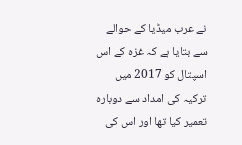نے عرب میڈیا کے حوالے سے بتایا ہے کہ غزہ کے اس اسپتال کو 2017 میں ترکیہ کی امداد سے دوبارہ تعمیر کیا تھا اور اس کی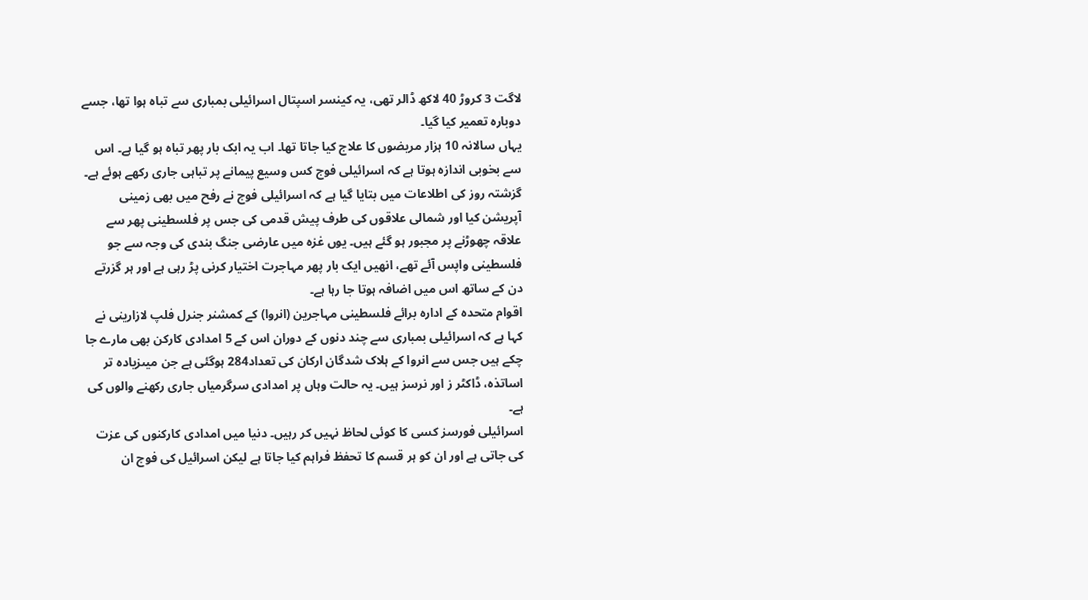لاگت 3 کروڑ 40 لاکھ ڈالر تھی، یہ کینسر اسپتال اسرائیلی بمباری سے تباہ ہوا تھا، جسے دوبارہ تعمیر کیا گیا۔
یہاں سالانہ 10 ہزار مریضوں کا علاج کیا جاتا تھا۔ اب یہ ابک بار پھر تباہ ہو گیا ہے۔ اس سے بخوبی اندازہ ہوتا ہے کہ اسرائیلی فوج کس وسیع پیمانے پر تباہی جاری رکھے ہوئے ہے۔ گزشتہ روز کی اطلاعات میں بتایا گیا ہے کہ اسرائیلی فوج نے رفح میں بھی زمینی آپریشن کیا اور شمالی علاقوں کی طرف پیش قدمی کی جس پر فلسطینی پھر سے علاقہ چھوڑنے پر مجبور ہو گئے ہیں۔ یوں غزہ میں عارضی جنگ بندی کی وجہ سے جو فلسطینی واپس آئے تھے، انھیں ایک بار پھر مہاجرت اختیار کرنی پڑ رہی ہے اور ہر گزرتے دن کے ساتھ اس میں اضافہ ہوتا جا رہا ہے۔
اقوام متحدہ کے ادارہ برائے فلسطینی مہاجرین (انروا) کے کمشنر جنرل فلپ لازارینی نے کہا ہے کہ اسرائیلی بمباری سے چند دنوں کے دوران اس کے 5 امدادی کارکن بھی مارے جا چکے ہیں جس سے انروا کے ہلاک شدگان ارکان کی تعداد284 ہوگئی ہے جن میںزیادہ تر اساتذہ، ڈاکٹر ز اور نرسز ہیں۔ یہ حالت وہاں پر امدادی سرگرمیاں جاری رکھنے والوں کی ہے۔
اسرائیلی فورسز کسی کا کوئی لحاظ نہیں کر رہیں۔ دنیا میں امدادی کارکنوں کی عزت کی جاتی ہے اور ان کو ہر قسم کا تحفظ فراہم کیا جاتا ہے لیکن اسرائیل کی فوج ان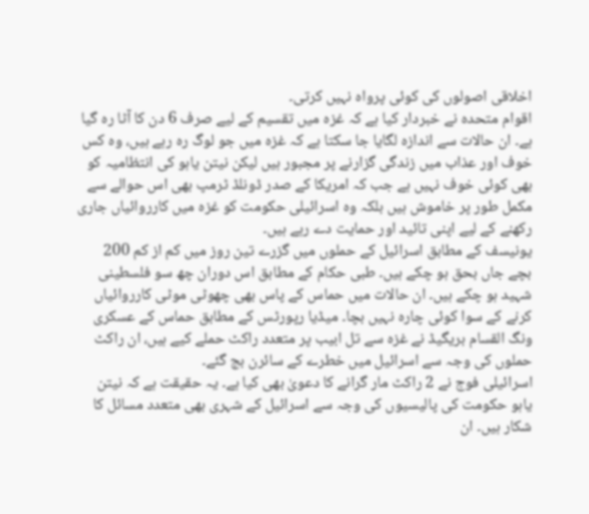اخلاقی اصولوں کی کوئی پرواہ نہیں کرتی۔
اقوام متحدہ نے خبردار کیا ہے کہ غزہ میں تقسیم کے لیے صرف 6 دن کا آٹا رہ گیا ہے۔ ان حالات سے اندازہ لگایا جا سکتا ہے کہ غزہ میں جو لوگ رہ رہے ہیں، وہ کس خوف اور عذاب میں زندگی گزارنے پر مجبور ہیں لیکن نیتن یاہو کی انتظامیہ کو بھی کوئی خوف نہیں ہے جب کہ امریکا کے صدر ڈونلڈ ٹرمپ بھی اس حوالے سے مکمل طور پر خاموش ہیں بلکہ وہ اسرائیلی حکومت کو غزہ میں کارروائیاں جاری رکھنے کے لیے اپنی تائید اور حمایت دے رہے ہیں۔
یونیسف کے مطابق اسرائیل کے حملوں میں گزرے تین روز میں کم از کم 200 بچے جاں بحق ہو چکے ہیں۔ طبی حکام کے مطابق اس دوران چھ سو فلسطینی شہید ہو چکے ہیں۔ ان حالات میں حماس کے پاس بھی چھوٹی موٹی کارروائیاں کرنے کے سوا کوئی چارہ نہیں بچا۔ میڈیا رپورٹس کے مطابق حماس کے عسکری ونگ القسام بریگیڈ نے غزہ سے تل ابیب پر متعدد راکٹ حملے کیے ہیں، ان راکٹ حملوں کی وجہ سے اسرائیل میں خطرے کے سائرن بج گئے۔
اسرائیلی فوج نے 2 راکٹ مار گرانے کا دعویٰ بھی کیا ہے۔ یہ حقیقت ہے کہ نیتن یاہو حکومت کی پالیسیوں کی وجہ سے اسرائیل کے شہری بھی متعدد مسائل کا شکار ہیں۔ ان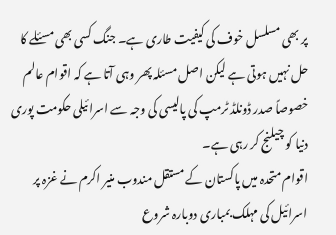پر بھی مسلسل خوف کی کیفیت طاری ہے۔ جنگ کسی بھی مسئلے کا حل نہیں ہوتی ہے لیکن اصل مسئلہ پھر وہی آتا ہے کہ اقوام عالم خصوصاً صدر ڈونلڈ ٹرمپ کی پالیسی کی وجہ سے اسرائیلی حکومت پوری دنیا کو چیلنج کر رہی ہے۔
اقوام متحدہ میں پاکستان کے مستقل مندوب منیر اکرم نے غزہ پر اسرائیل کی مہلک بمباری دوبارہ شروع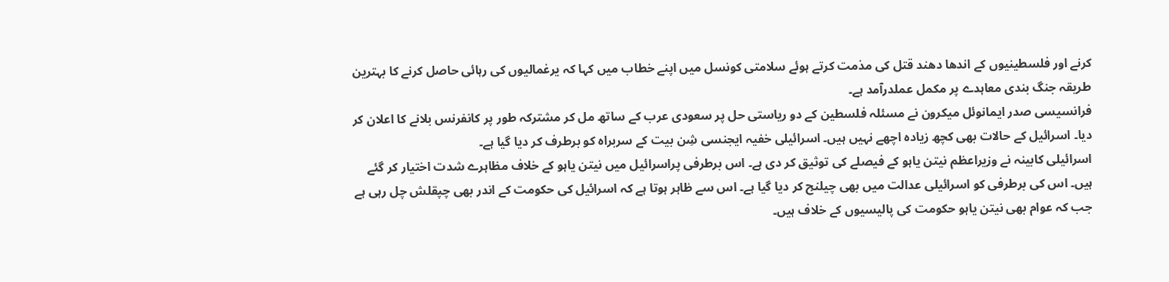کرنے اور فلسطینیوں کے اندھا دھند قتل کی مذمت کرتے ہوئے سلامتی کونسل میں اپنے خطاب میں کہا کہ یرغمالیوں کی رہائی حاصل کرنے کا بہترین طریقہ جنگ بندی معاہدے پر مکمل عملدرآمد ہے۔
فرانسیسی صدر ایمانوئل میکرون نے مسئلہ فلسطین کے دو ریاستی حل پر سعودی عرب کے ساتھ مل کر مشترکہ طور پر کانفرنس بلانے کا اعلان کر دیا۔ اسرائیل کے حالات بھی کچھ زیادہ اچھے نہیں ہیں۔ اسرائیلی خفیہ ایجنسی شِن بیت کے سربراہ کو برطرف کر دیا گیا ہے۔
اسرائیلی کابینہ نے وزیراعظم نیتن یاہو کے فیصلے کی توثیق کر دی ہے۔ اس برطرفی پراسرائیل میں نیتن یاہو کے خلاف مظاہرے شدت اختیار کر گئے ہیں۔ اس کی برطرفی کو اسرائیلی عدالت میں بھی چیلنج کر دیا گیا ہے۔ اس سے ظاہر ہوتا ہے کہ اسرائیل کی حکومت کے اندر بھی چپقلش چل رہی ہے جب کہ عوام بھی نیتن یاہو حکومت کی پالیسیوں کے خلاف ہیں۔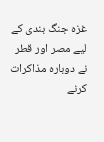غزہ جنگ بندی کے لیے مصر اور قطر نے دوبارہ مذاکرات کرنے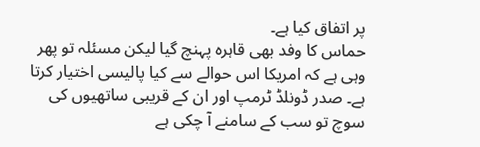پر اتفاق کیا ہے۔
حماس کا وفد بھی قاہرہ پہنچ گیا لیکن مسئلہ تو پھر وہی ہے کہ امریکا اس حوالے سے کیا پالیسی اختیار کرتا ہے۔ صدر ڈونلڈ ٹرمپ اور ان کے قریبی ساتھیوں کی سوچ تو سب کے سامنے آ چکی ہے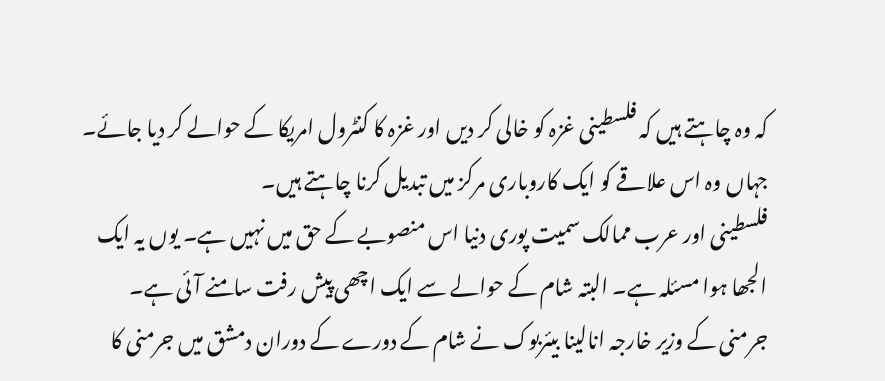کہ وہ چاہتے ہیں کہ فلسطینی غزہ کو خالی کر دیں اور غزہ کا کنٹرول امریکا کے حوالے کر دیا جائے۔ جہاں وہ اس علاقے کو ایک کاروباری مرکز میں تبدیل کرنا چاہتے ہیں۔
فلسطینی اور عرب ممالک سمیت پوری دنیا اس منصوبے کے حق میں نہیں ہے۔ یوں یہ ایک الجھا ہوا مسئلہ ہے۔ البتہ شام کے حوالے سے ایک اچھی پیش رفت سامنے آئی ہے۔ جرمنی کے وزیر خارجہ انالینا بیئربوک نے شام کے دورے کے دوران دمشق میں جرمنی کا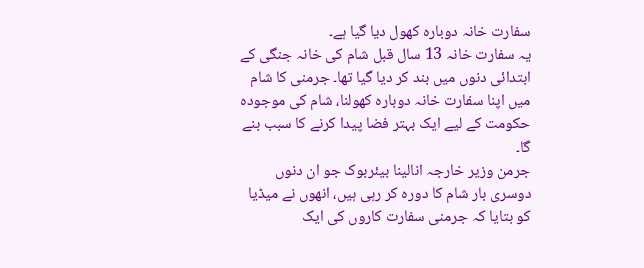سفارت خانہ دوبارہ کھول دیا گیا ہے۔
یہ سفارت خانہ 13 سال قبل شام کی خانہ جنگی کے ابتدائی دنوں میں بند کر دیا گیا تھا۔ جرمنی کا شام میں اپنا سفارت خانہ دوبارہ کھولنا، شام کی موجودہ حکومت کے لیے ایک بہتر فضا پیدا کرنے کا سبب بنے گا۔
جرمن وزیر خارجہ انالینا بیئربوک جو ان دنوں دوسری بار شام کا دورہ کر رہی ہیں، انھوں نے میڈیا کو بتایا کہ جرمنی سفارت کاروں کی ایک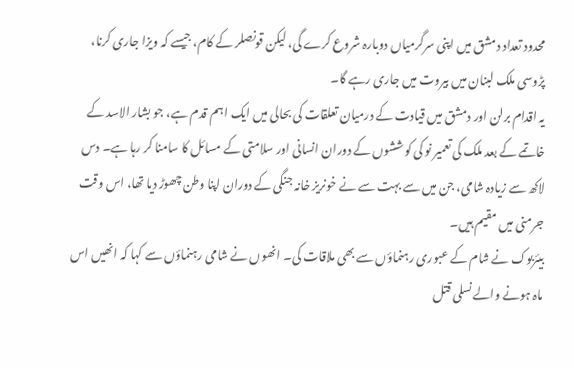محدود تعداد دمشق میں اپنی سرگرمیاں دوبارہ شروع کرے گی، لیکن قونصلر کے کام، جیسے کہ ویزا جاری کرنا، پڑوسی ملک لبنان میں بیروت میں جاری رہے گا۔
یہ اقدام برلن اور دمشق میں قیادت کے درمیان تعلقات کی بحالی میں ایک اہم قدم ہے، جو بشار الاسد کے خاتمے کے بعد ملک کی تعمیر نو کی کوششوں کے دوران انسانی اور سلامتی کے مسائل کا سامنا کر رہا ہے۔ دس لاکھ سے زیادہ شامی، جن میں سے بہت سے نے خونریز خانہ جنگی کے دوران اپنا وطن چھوڑ دیا تھا، اس وقت جرمنی میں مقیم ہیں۔
بیئربوک نے شام کے عبوری رہنماؤں سے بھی ملاقات کی۔ انھوں نے شامی رہنماؤں سے کہا کہ انھیں اس ماہ ہونے والے نسلی قتل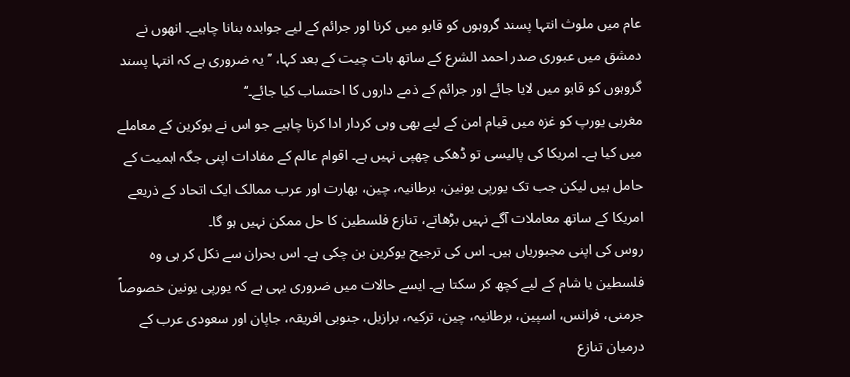عام میں ملوث انتہا پسند گروہوں کو قابو میں کرنا اور جرائم کے لیے جوابدہ بنانا چاہیے۔ انھوں نے دمشق میں عبوری صدر احمد الشرع کے ساتھ بات چیت کے بعد کہا، ’’یہ ضروری ہے کہ انتہا پسند گروہوں کو قابو میں لایا جائے اور جرائم کے ذمے داروں کا احتساب کیا جائے۔‘‘
مغربی یورپ کو غزہ میں قیام امن کے لیے بھی وہی کردار ادا کرنا چاہیے جو اس نے یوکرین کے معاملے میں کیا ہے۔ امریکا کی پالیسی تو ڈھکی چھپی نہیں ہے۔ اقوام عالم کے مفادات اپنی جگہ اہمیت کے حامل ہیں لیکن جب تک یورپی یونین، برطانیہ، چین، بھارت اور عرب ممالک ایک اتحاد کے ذریعے امریکا کے ساتھ معاملات آگے نہیں بڑھاتے، تنازع فلسطین کا حل ممکن نہیں ہو گا۔
روس کی اپنی مجبوریاں ہیں۔ اس کی ترجیح یوکرین بن چکی ہے۔ اس بحران سے نکل کر ہی وہ فلسطین یا شام کے لیے کچھ کر سکتا ہے۔ ایسے حالات میں ضروری یہی ہے کہ یورپی یونین خصوصاً جرمنی، فرانس، اسپین، برطانیہ، چین، ترکیہ، برازیل، جنوبی افریقہ، جاپان اور سعودی عرب کے درمیان تنازع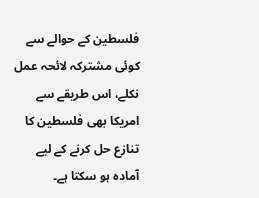فلسطین کے حوالے سے کوئی مشترکہ لائحہ عمل نکلے، اس طریقے سے امریکا بھی فلسطین کا تنازع حل کرنے کے لیے آمادہ ہو سکتا ہے۔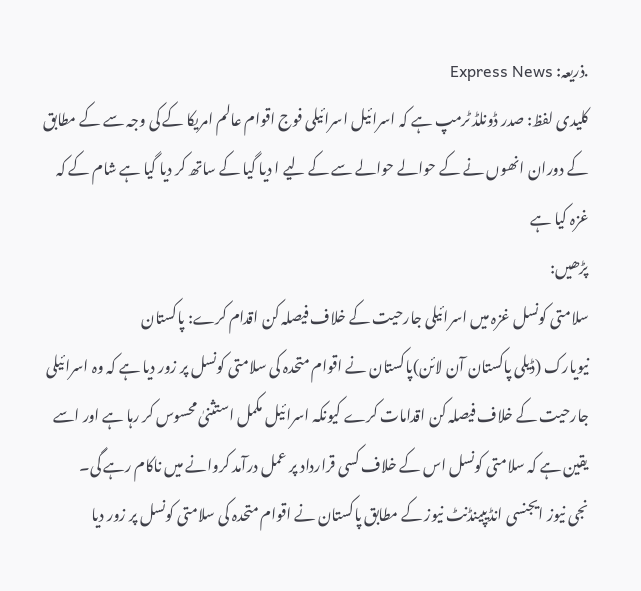.ذریعہ: Express News
کلیدی لفظ: صدر ڈونلڈ ٹرمپ ہے کہ اسرائیل اسرائیلی فوج اقوام عالم امریکا کے کی وجہ سے کے مطابق کے دوران انھوں نے کے حوالے حوالے سے کے لیے ا دیا گیا کے ساتھ کر دیا گیا ہے شام کے کہ غزہ کیا ہے
پڑھیں:
سلامتی کونسل غزہ میں اسرائیلی جارحیت کے خلاف فیصلہ کن اقدام کرے: پاکستان
نیویارک (ڈیلی پاکستان آن لائن)پاکستان نے اقوام متحدہ کی سلامتی کونسل پر زور دیا ہے کہ وہ اسرائیلی جارحیت کے خلاف فیصلہ کن اقدامات کرے کیونکہ اسرائیل مکمل استثنیٰ محسوس کر رہا ہے اور اسے یقین ہے کہ سلامتی کونسل اس کے خلاف کسی قرارداد پر عمل درآمد کروانے میں ناکام رہے گی۔
نجی نیوز ایجنسی انڈیپینڈنٹ نیوز کے مطابق پاکستان نے اقوام متحدہ کی سلامتی کونسل پر زور دیا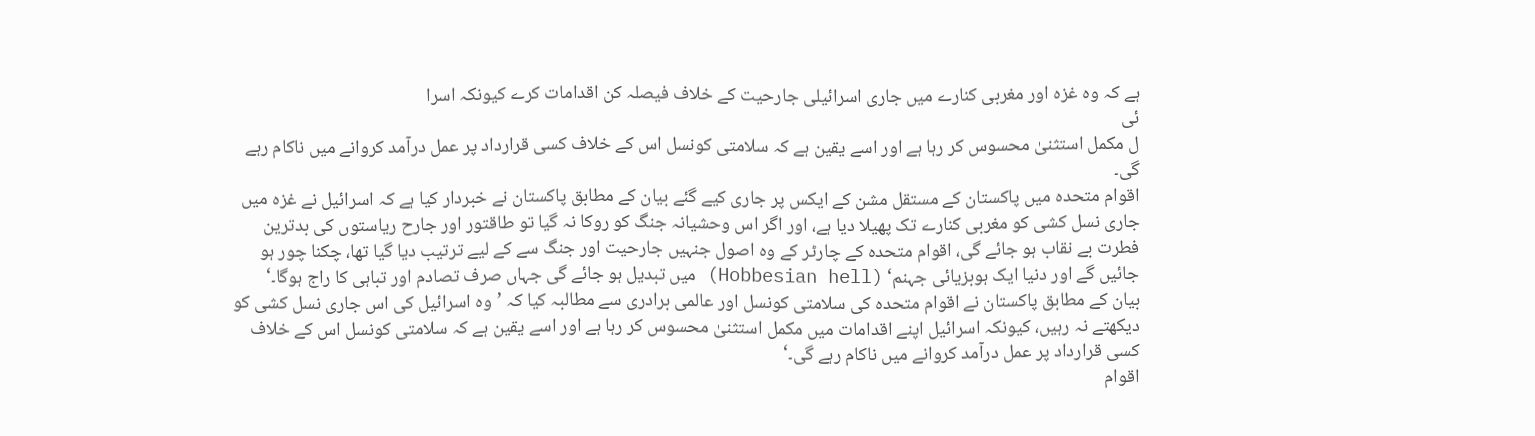ہے کہ وہ غزہ اور مغربی کنارے میں جاری اسرائیلی جارحیت کے خلاف فیصلہ کن اقدامات کرے کیونکہ اسرا
ئی
ل مکمل استثنیٰ محسوس کر رہا ہے اور اسے یقین ہے کہ سلامتی کونسل اس کے خلاف کسی قرارداد پر عمل درآمد کروانے میں ناکام رہے گی۔
اقوام متحدہ میں پاکستان کے مستقل مشن کے ایکس پر جاری کیے گئے بیان کے مطابق پاکستان نے خبردار کیا ہے کہ اسرائیل نے غزہ میں جاری نسل کشی کو مغربی کنارے تک پھیلا دیا ہے، اور اگر اس وحشیانہ جنگ کو روکا نہ گیا تو طاقتور اور جارح ریاستوں کی بدترین فطرت بے نقاب ہو جائے گی، اقوام متحدہ کے چارٹر کے وہ اصول جنہیں جارحیت اور جنگ سے کے لیے ترتیب دیا گیا تھا، چکنا چور ہو جائیں گے اور دنیا ایک ہوبزیائی جہنم‘ (Hobbesian hell) میں تبدیل ہو جائے گی جہاں صرف تصادم اور تباہی کا راج ہوگا۔‘
بیان کے مطابق پاکستان نے اقوام متحدہ کی سلامتی کونسل اور عالمی برادری سے مطالبہ کیا کہ ’وہ اسرائیل کی اس جاری نسل کشی کو دیکھتے نہ رہیں، کیونکہ اسرائیل اپنے اقدامات میں مکمل استثنیٰ محسوس کر رہا ہے اور اسے یقین ہے کہ سلامتی کونسل اس کے خلاف کسی قرارداد پر عمل درآمد کروانے میں ناکام رہے گی۔‘
اقوام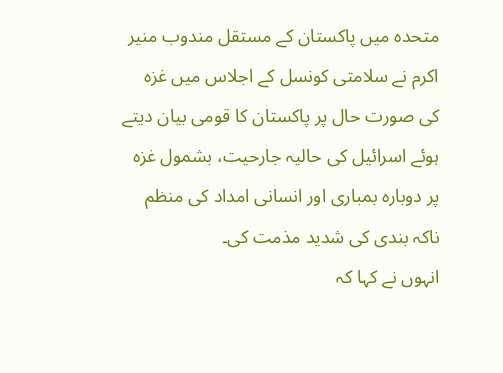متحدہ میں پاکستان کے مستقل مندوب منیر اکرم نے سلامتی کونسل کے اجلاس میں غزہ کی صورت حال پر پاکستان کا قومی بیان دیتے ہوئے اسرائیل کی حالیہ جارحیت، بشمول غزہ پر دوبارہ بمباری اور انسانی امداد کی منظم ناکہ بندی کی شدید مذمت کی۔
انہوں نے کہا کہ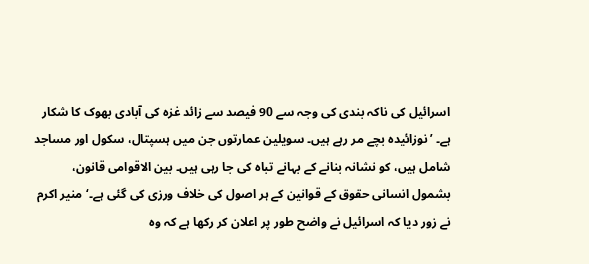اسرائیل کی ناکہ بندی کی وجہ سے 90 فیصد سے زائد غزہ کی آبادی بھوک کا شکار ہے۔ ’نوزائیدہ بچے مر رہے ہیں۔ سویلین عمارتوں جن میں ہسپتال، سکول اور مساجد شامل ہیں، کو نشانہ بنانے کے بہانے تباہ کی جا رہی ہیں۔ بین الاقوامی قانون، بشمول انسانی حقوق کے قوانین کے ہر اصول کی خلاف ورزی کی گئی ہے۔‘منیر اکرم نے زور دیا کہ اسرائیل نے واضح طور پر اعلان کر رکھا ہے کہ وہ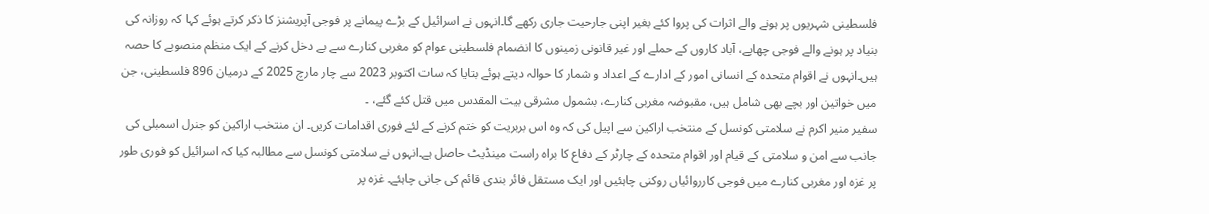فلسطینی شہریوں پر ہونے والے اثرات کی پروا کئے بغیر اپنی جارحیت جاری رکھے گا۔انہوں نے اسرائیل کے بڑے پیمانے پر فوجی آپریشنز کا ذکر کرتے ہوئے کہا کہ روزانہ کی بنیاد پر ہونے والے فوجی چھاپے، آباد کاروں کے حملے اور غیر قانونی زمینوں کا انضمام فلسطینی عوام کو مغربی کنارے سے بے دخل کرنے کے ایک منظم منصوبے کا حصہ ہیں۔انہوں نے اقوام متحدہ کے انسانی امور کے ادارے کے اعداد و شمار کا حوالہ دیتے ہوئے بتایا کہ سات اکتوبر 2023 سے چار مارچ 2025 کے درمیان 896 فلسطینی، جن میں خواتین اور بچے بھی شامل ہیں، مقبوضہ مغربی کنارے، بشمول مشرقی بیت المقدس میں قتل کئے گئے، ۔
سفیر منیر اکرم نے سلامتی کونسل کے منتخب اراکین سے اپیل کی کہ وہ اس بربریت کو ختم کرنے کے لئے فوری اقدامات کریں۔ ان منتخب اراکین کو جنرل اسمبلی کی جانب سے امن و سلامتی کے قیام اور اقوام متحدہ کے چارٹر کے دفاع کا براہ راست مینڈیٹ حاصل ہے۔انہوں نے سلامتی کونسل سے مطالبہ کیا کہ اسرائیل کو فوری طور پر غزہ اور مغربی کنارے میں فوجی کارروائیاں روکنی چاہئیں اور ایک مستقل فائر بندی قائم کی جانی چاہئے۔ غزہ پر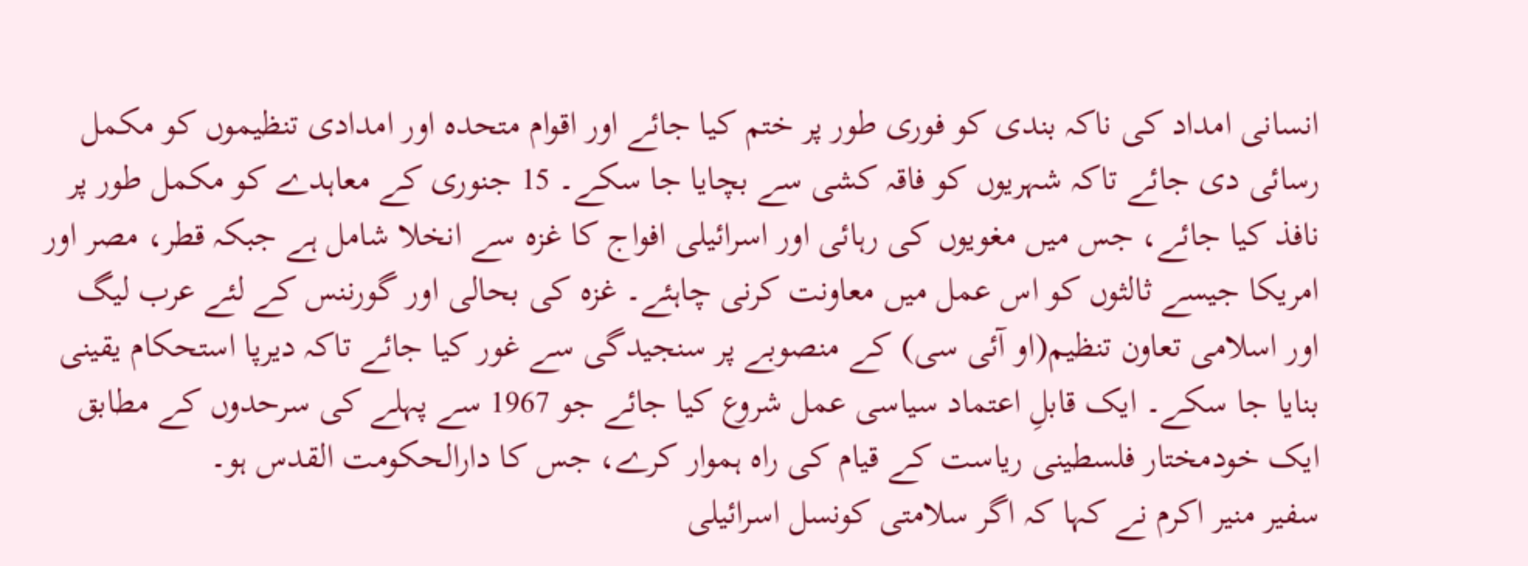انسانی امداد کی ناکہ بندی کو فوری طور پر ختم کیا جائے اور اقوام متحدہ اور امدادی تنظیموں کو مکمل رسائی دی جائے تاکہ شہریوں کو فاقہ کشی سے بچایا جا سکے۔ 15 جنوری کے معاہدے کو مکمل طور پر نافذ کیا جائے، جس میں مغویوں کی رہائی اور اسرائیلی افواج کا غزہ سے انخلا شامل ہے جبکہ قطر، مصر اور امریکا جیسے ثالثوں کو اس عمل میں معاونت کرنی چاہئے۔ غزہ کی بحالی اور گورننس کے لئے عرب لیگ اور اسلامی تعاون تنظیم(او آئی سی) کے منصوبے پر سنجیدگی سے غور کیا جائے تاکہ دیرپا استحکام یقینی بنایا جا سکے۔ ایک قابلِ اعتماد سیاسی عمل شروع کیا جائے جو 1967 سے پہلے کی سرحدوں کے مطابق ایک خودمختار فلسطینی ریاست کے قیام کی راہ ہموار کرے، جس کا دارالحکومت القدس ہو۔
سفیر منیر اکرم نے کہا کہ اگر سلامتی کونسل اسرائیلی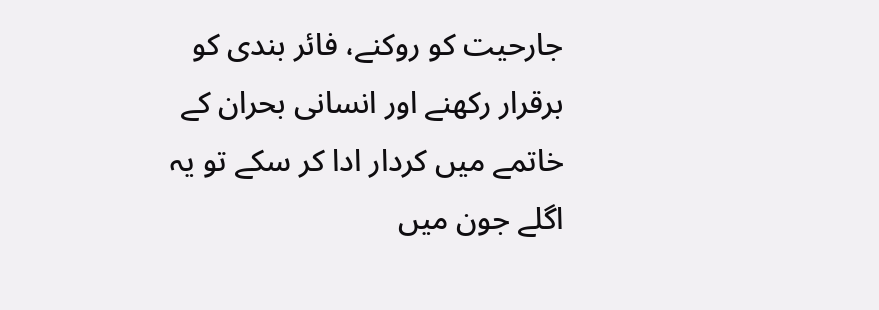جارحیت کو روکنے، فائر بندی کو برقرار رکھنے اور انسانی بحران کے خاتمے میں کردار ادا کر سکے تو یہ اگلے جون میں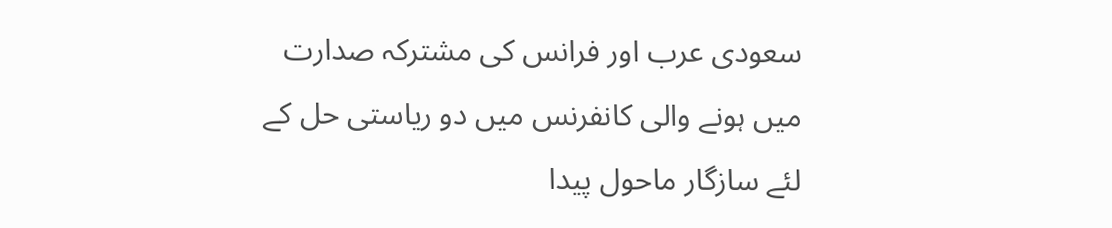سعودی عرب اور فرانس کی مشترکہ صدارت میں ہونے والی کانفرنس میں دو ریاستی حل کے لئے سازگار ماحول پیدا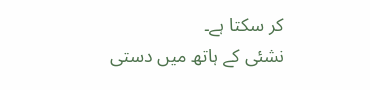کر سکتا ہے۔
نشئی کے ہاتھ میں دستی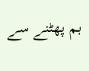بم پھٹنے سے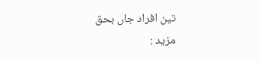تین افراد جاں بحق
مزید :